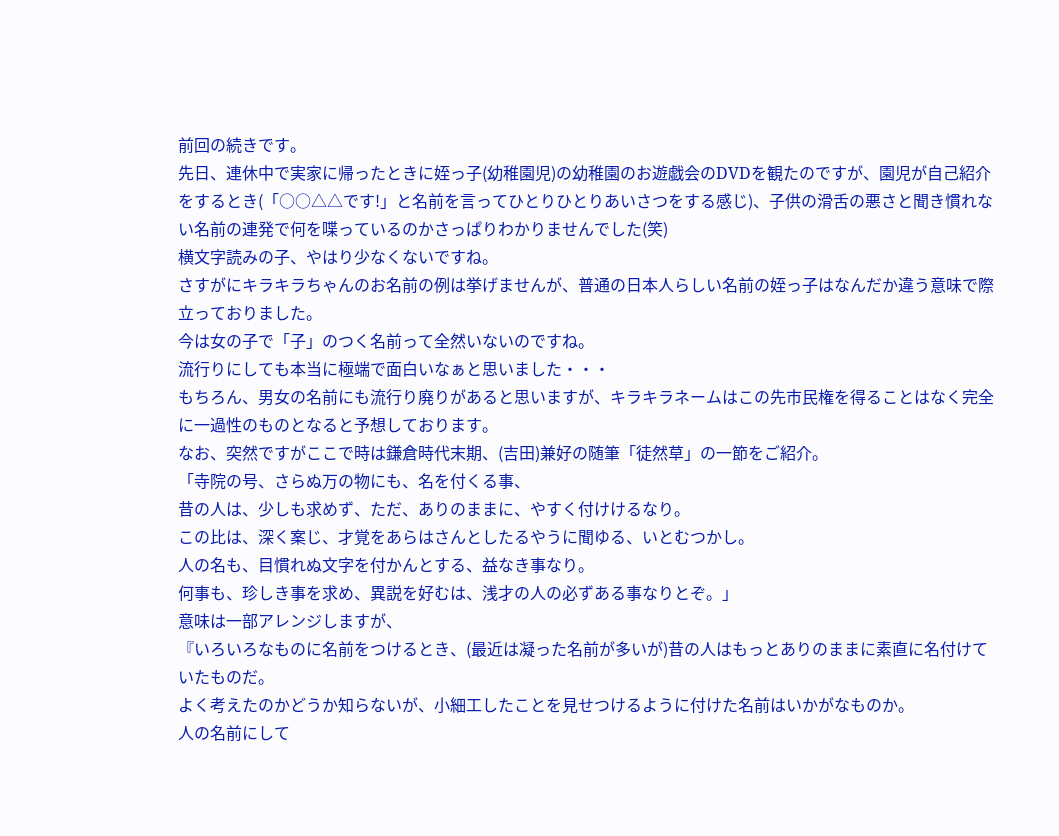前回の続きです。
先日、連休中で実家に帰ったときに姪っ子(幼稚園児)の幼稚園のお遊戯会のDVDを観たのですが、園児が自己紹介をするとき(「○○△△です!」と名前を言ってひとりひとりあいさつをする感じ)、子供の滑舌の悪さと聞き慣れない名前の連発で何を喋っているのかさっぱりわかりませんでした(笑)
横文字読みの子、やはり少なくないですね。
さすがにキラキラちゃんのお名前の例は挙げませんが、普通の日本人らしい名前の姪っ子はなんだか違う意味で際立っておりました。
今は女の子で「子」のつく名前って全然いないのですね。
流行りにしても本当に極端で面白いなぁと思いました・・・
もちろん、男女の名前にも流行り廃りがあると思いますが、キラキラネームはこの先市民権を得ることはなく完全に一過性のものとなると予想しております。
なお、突然ですがここで時は鎌倉時代末期、(吉田)兼好の随筆「徒然草」の一節をご紹介。
「寺院の号、さらぬ万の物にも、名を付くる事、
昔の人は、少しも求めず、ただ、ありのままに、やすく付けけるなり。
この比は、深く案じ、才覚をあらはさんとしたるやうに聞ゆる、いとむつかし。
人の名も、目慣れぬ文字を付かんとする、益なき事なり。
何事も、珍しき事を求め、異説を好むは、浅才の人の必ずある事なりとぞ。」
意味は一部アレンジしますが、
『いろいろなものに名前をつけるとき、(最近は凝った名前が多いが)昔の人はもっとありのままに素直に名付けていたものだ。
よく考えたのかどうか知らないが、小細工したことを見せつけるように付けた名前はいかがなものか。
人の名前にして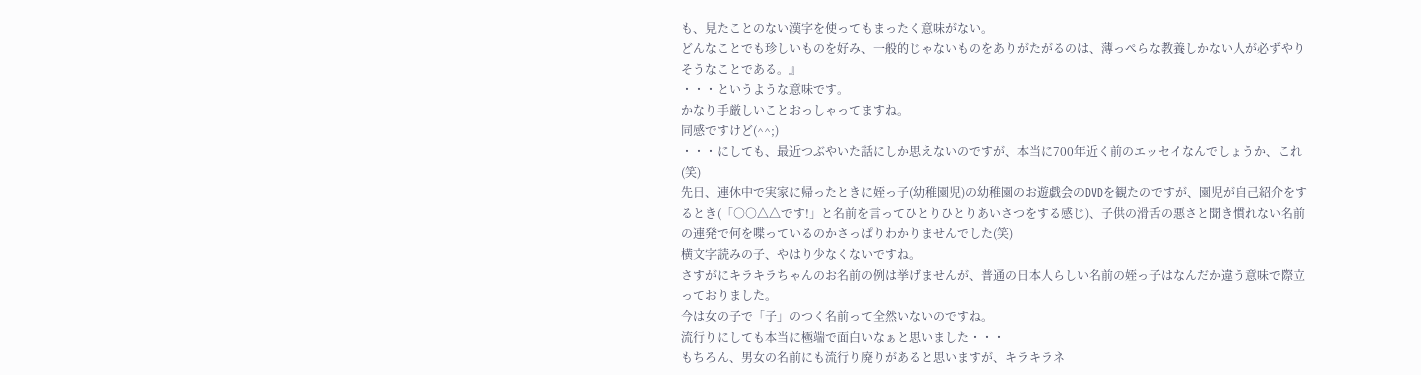も、見たことのない漢字を使ってもまったく意味がない。
どんなことでも珍しいものを好み、一般的じゃないものをありがたがるのは、薄っぺらな教養しかない人が必ずやりそうなことである。』
・・・というような意味です。
かなり手厳しいことおっしゃってますね。
同感ですけど(^^;)
・・・にしても、最近つぶやいた話にしか思えないのですが、本当に700年近く前のエッセイなんでしょうか、これ(笑)
先日、連休中で実家に帰ったときに姪っ子(幼稚園児)の幼稚園のお遊戯会のDVDを観たのですが、園児が自己紹介をするとき(「○○△△です!」と名前を言ってひとりひとりあいさつをする感じ)、子供の滑舌の悪さと聞き慣れない名前の連発で何を喋っているのかさっぱりわかりませんでした(笑)
横文字読みの子、やはり少なくないですね。
さすがにキラキラちゃんのお名前の例は挙げませんが、普通の日本人らしい名前の姪っ子はなんだか違う意味で際立っておりました。
今は女の子で「子」のつく名前って全然いないのですね。
流行りにしても本当に極端で面白いなぁと思いました・・・
もちろん、男女の名前にも流行り廃りがあると思いますが、キラキラネ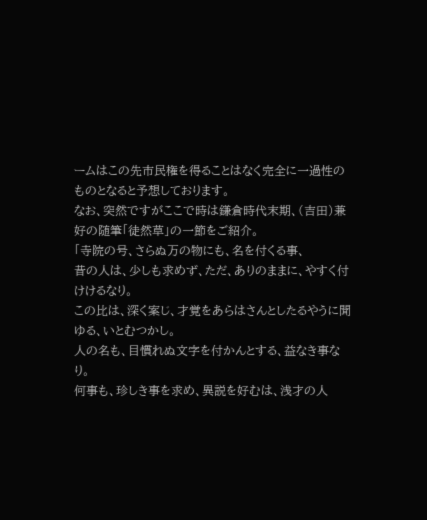ームはこの先市民権を得ることはなく完全に一過性のものとなると予想しております。
なお、突然ですがここで時は鎌倉時代末期、(吉田)兼好の随筆「徒然草」の一節をご紹介。
「寺院の号、さらぬ万の物にも、名を付くる事、
昔の人は、少しも求めず、ただ、ありのままに、やすく付けけるなり。
この比は、深く案じ、才覚をあらはさんとしたるやうに聞ゆる、いとむつかし。
人の名も、目慣れぬ文字を付かんとする、益なき事なり。
何事も、珍しき事を求め、異説を好むは、浅才の人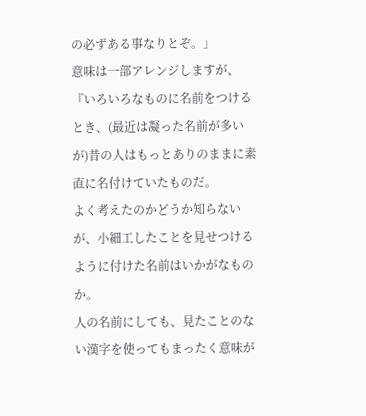の必ずある事なりとぞ。」
意味は一部アレンジしますが、
『いろいろなものに名前をつけるとき、(最近は凝った名前が多いが)昔の人はもっとありのままに素直に名付けていたものだ。
よく考えたのかどうか知らないが、小細工したことを見せつけるように付けた名前はいかがなものか。
人の名前にしても、見たことのない漢字を使ってもまったく意味が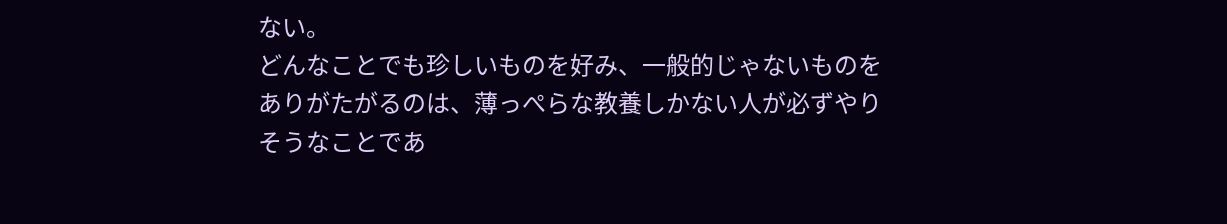ない。
どんなことでも珍しいものを好み、一般的じゃないものをありがたがるのは、薄っぺらな教養しかない人が必ずやりそうなことであ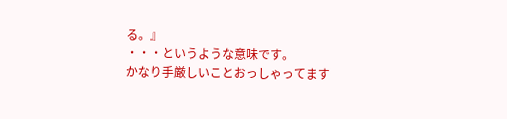る。』
・・・というような意味です。
かなり手厳しいことおっしゃってます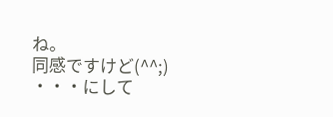ね。
同感ですけど(^^;)
・・・にして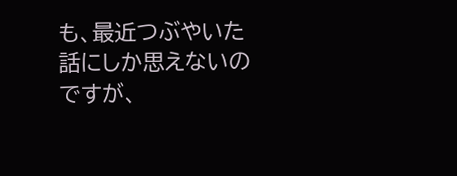も、最近つぶやいた話にしか思えないのですが、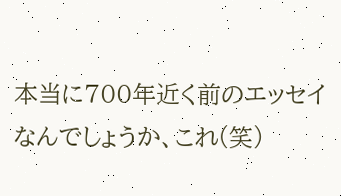本当に700年近く前のエッセイなんでしょうか、これ(笑)